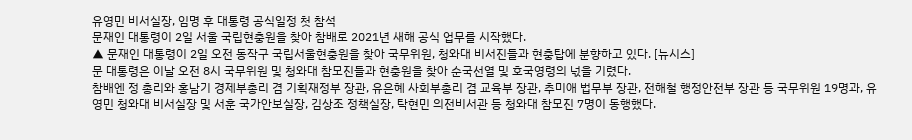유영민 비서실장, 임명 후 대통령 공식일정 첫 참석
문재인 대통령이 2일 서울 국립현충원을 찾아 참배로 2021년 새해 공식 업무를 시작했다.
▲ 문재인 대통령이 2일 오전 동작구 국립서울현충원을 찾아 국무위원, 청와대 비서진들과 현충탑에 분향하고 있다. [뉴시스]
문 대통령은 이날 오전 8시 국무위원 및 청와대 참모진들과 현충원을 찾아 순국선열 및 호국영령의 넋을 기렸다.
참배엔 정 총리와 홍남기 경제부총리 겸 기획재정부 장관, 유은혜 사회부총리 겸 교육부 장관, 추미애 법무부 장관, 전해철 행정안전부 장관 등 국무위원 19명과, 유영민 청와대 비서실장 및 서훈 국가안보실장, 김상조 정책실장, 탁현민 의전비서관 등 청와대 참모진 7명이 동행했다.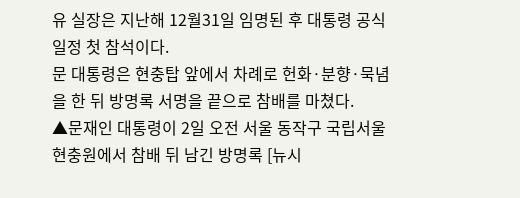유 실장은 지난해 12월31일 임명된 후 대통령 공식 일정 첫 참석이다.
문 대통령은 현충탑 앞에서 차례로 헌화·분향·묵념을 한 뒤 방명록 서명을 끝으로 참배를 마쳤다.
▲문재인 대통령이 2일 오전 서울 동작구 국립서울현충원에서 참배 뒤 남긴 방명록 [뉴시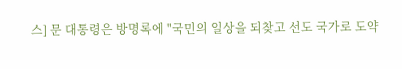스] 문 대통령은 방명록에 "국민의 일상을 되찾고 선도 국가로 도약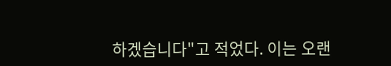하겠습니다"고 적었다. 이는 오랜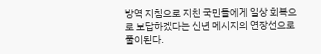방역 지침으로 지친 국민들에게 일상 회복으로 보답하겠다는 신년 메시지의 연장선으로 풀이된다.